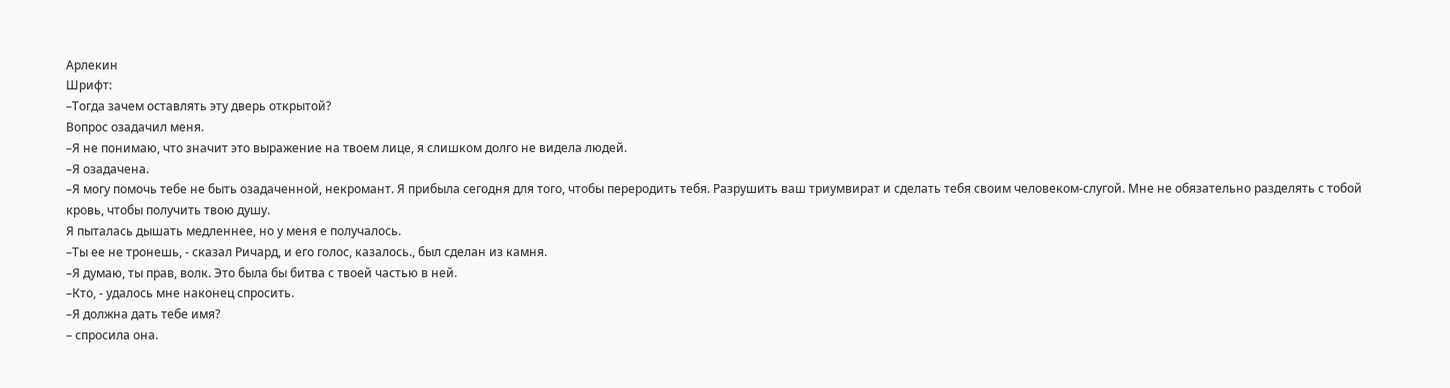Арлекин
Шрифт:
–Тогда зачем оставлять эту дверь открытой?
Вопрос озадачил меня.
–Я не понимаю, что значит это выражение на твоем лице, я слишком долго не видела людей.
–Я озадачена.
–Я могу помочь тебе не быть озадаченной, некромант. Я прибыла сегодня для того, чтобы переродить тебя. Разрушить ваш триумвират и сделать тебя своим человеком-слугой. Мне не обязательно разделять с тобой кровь, чтобы получить твою душу.
Я пыталась дышать медленнее, но у меня е получалось.
–Ты ее не тронешь, - сказал Ричард, и его голос, казалось., был сделан из камня.
–Я думаю, ты прав, волк. Это была бы битва с твоей частью в ней.
–Кто, - удалось мне наконец спросить.
–Я должна дать тебе имя?
– спросила она.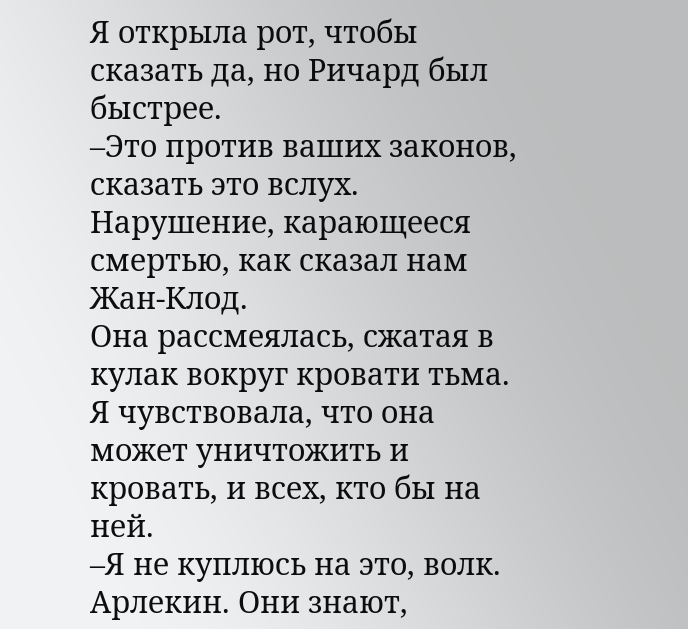Я открыла рот, чтобы сказать да, но Ричард был быстрее.
–Это против ваших законов, сказать это вслух. Нарушение, карающееся смертью, как сказал нам Жан-Клод.
Она рассмеялась, сжатая в кулак вокруг кровати тьма. Я чувствовала, что она может уничтожить и кровать, и всех, кто бы на ней.
–Я не куплюсь на это, волк. Арлекин. Они знают,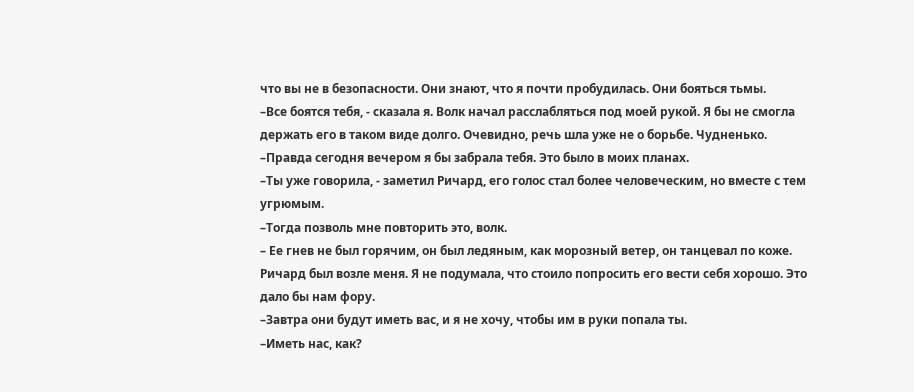что вы не в безопасности. Они знают, что я почти пробудилась. Они бояться тьмы.
–Все боятся тебя, - сказала я. Волк начал расслабляться под моей рукой. Я бы не смогла держать его в таком виде долго. Очевидно, речь шла уже не о борьбе. Чудненько.
–Правда сегодня вечером я бы забрала тебя. Это было в моих планах.
–Ты уже говорила, - заметил Ричард, его голос стал более человеческим, но вместе с тем угрюмым.
–Тогда позволь мне повторить это, волк.
– Ее гнев не был горячим, он был ледяным, как морозный ветер, он танцевал по коже. Ричард был возле меня. Я не подумала, что стоило попросить его вести себя хорошо. Это дало бы нам фору.
–Завтра они будут иметь вас, и я не хочу, чтобы им в руки попала ты.
–Иметь нас, как?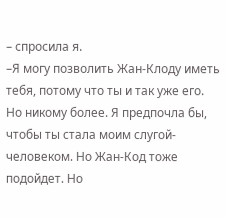– спросила я.
–Я могу позволить Жан-Клоду иметь тебя, потому что ты и так уже его. Но никому более. Я предпочла бы, чтобы ты стала моим слугой-человеком. Но Жан-Код тоже подойдет. Но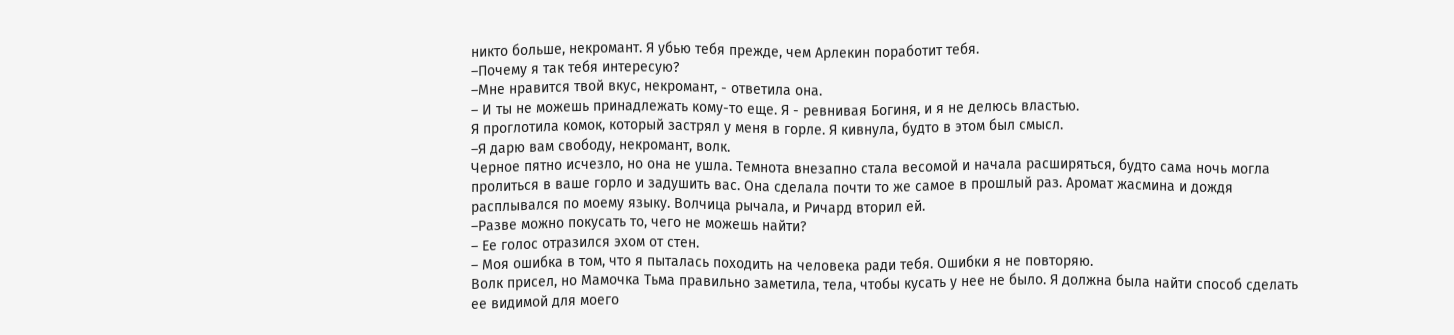никто больше, некромант. Я убью тебя прежде, чем Арлекин поработит тебя.
–Почему я так тебя интересую?
–Мне нравится твой вкус, некромант, - ответила она.
– И ты не можешь принадлежать кому-то еще. Я - ревнивая Богиня, и я не делюсь властью.
Я проглотила комок, который застрял у меня в горле. Я кивнула, будто в этом был смысл.
–Я дарю вам свободу, некромант, волк.
Черное пятно исчезло, но она не ушла. Темнота внезапно стала весомой и начала расширяться, будто сама ночь могла пролиться в ваше горло и задушить вас. Она сделала почти то же самое в прошлый раз. Аромат жасмина и дождя расплывался по моему языку. Волчица рычала, и Ричард вторил ей.
–Разве можно покусать то, чего не можешь найти?
– Ее голос отразился эхом от стен.
– Моя ошибка в том, что я пыталась походить на человека ради тебя. Ошибки я не повторяю.
Волк присел, но Мамочка Тьма правильно заметила, тела, чтобы кусать у нее не было. Я должна была найти способ сделать ее видимой для моего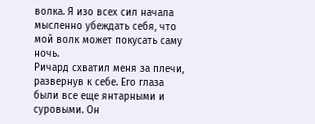волка. Я изо всех сил начала мысленно убеждать себя, что мой волк может покусать саму ночь.
Ричард схватил меня за плечи, развернув к себе. Его глаза были все еще янтарными и суровыми. Он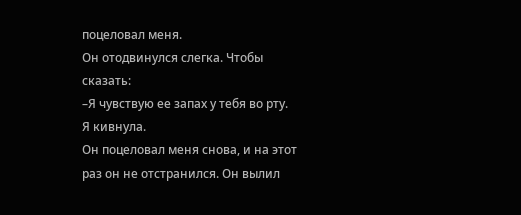поцеловал меня.
Он отодвинулся слегка. Чтобы сказать:
–Я чувствую ее запах у тебя во рту.
Я кивнула.
Он поцеловал меня снова, и на этот раз он не отстранился. Он вылил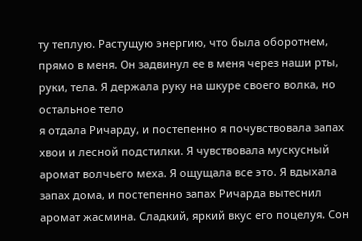ту теплую. Растущую энергию, что была оборотнем, прямо в меня. Он задвинул ее в меня через наши рты, руки, тела. Я держала руку на шкуре своего волка, но остальное тело
я отдала Ричарду, и постепенно я почувствовала запах хвои и лесной подстилки. Я чувствовала мускусный аромат волчьего меха. Я ощущала все это. Я вдыхала запах дома, и постепенно запах Ричарда вытеснил аромат жасмина. Сладкий, яркий вкус его поцелуя. Сон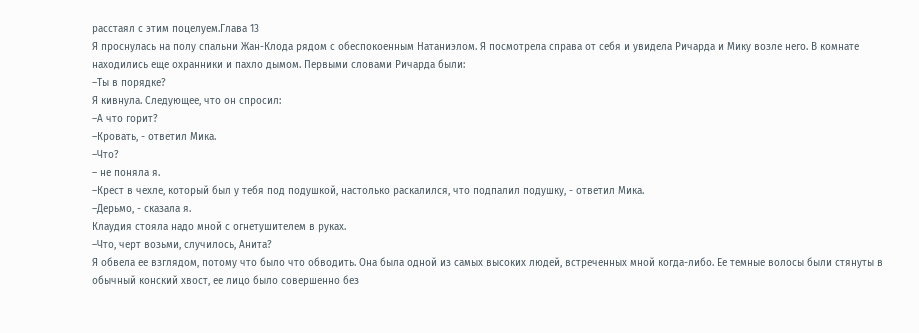расстаял с этим поцелуем.Глава 13
Я проснулась на полу спальни Жан-Клода рядом с обеспокоенным Натаниэлом. Я посмотрела справа от себя и увидела Ричарда и Мику возле него. В комнате находились еще охранники и пахло дымом. Первыми словами Ричарда были:
–Ты в порядке?
Я кивнула. Следующее, что он спросил:
–А что горит?
–Кровать, - ответил Мика.
–Что?
– не поняла я.
–Крест в чехле, который был у тебя под подушкой, настолько раскалился, что подпалил подушку, - ответил Мика.
–Дерьмо, - сказала я.
Клаудия стояла надо мной с огнетушителем в руках.
–Что, черт возьми, случилось, Анита?
Я обвела ее взглядом, потому что было что обводить. Она была одной из самых высоких людей, встреченных мной когда-либо. Ее темные волосы были стянуты в обычный конский хвост, ее лицо было совершенно без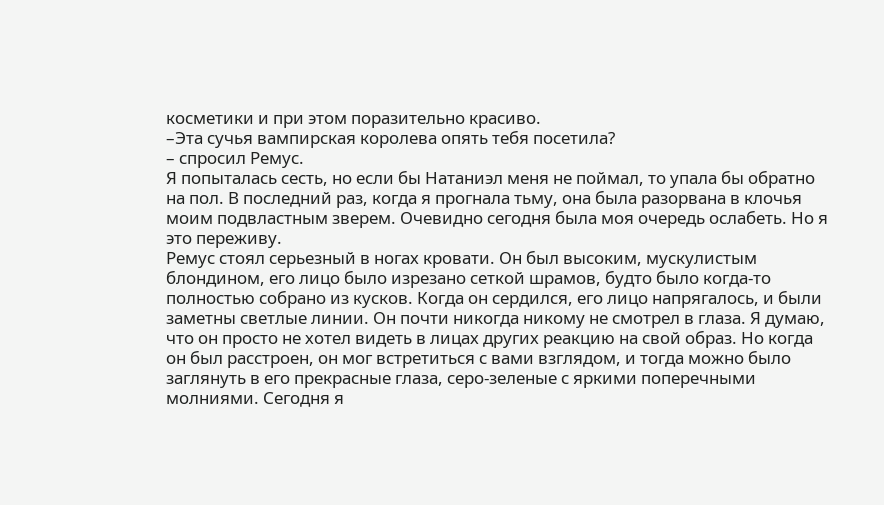косметики и при этом поразительно красиво.
–Эта сучья вампирская королева опять тебя посетила?
– спросил Ремус.
Я попыталась сесть, но если бы Натаниэл меня не поймал, то упала бы обратно на пол. В последний раз, когда я прогнала тьму, она была разорвана в клочья моим подвластным зверем. Очевидно сегодня была моя очередь ослабеть. Но я это переживу.
Ремус стоял серьезный в ногах кровати. Он был высоким, мускулистым блондином, его лицо было изрезано сеткой шрамов, будто было когда-то полностью собрано из кусков. Когда он сердился, его лицо напрягалось, и были заметны светлые линии. Он почти никогда никому не смотрел в глаза. Я думаю, что он просто не хотел видеть в лицах других реакцию на свой образ. Но когда он был расстроен, он мог встретиться с вами взглядом, и тогда можно было заглянуть в его прекрасные глаза, серо-зеленые с яркими поперечными молниями. Сегодня я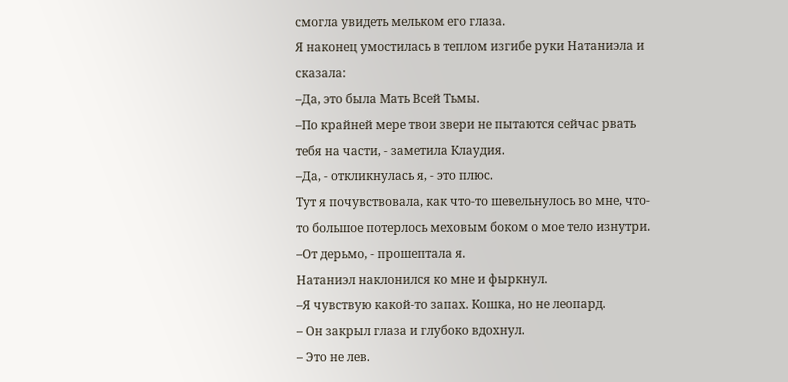смогла увидеть мельком его глаза.
Я наконец умостилась в теплом изгибе руки Натаниэла и сказала:
–Да, это была Мать Всей Тьмы.
–По крайней мере твои звери не пытаются сейчас рвать тебя на части, - заметила Клаудия.
–Да, - откликнулась я, - это плюс.
Тут я почувствовала, как что-то шевельнулось во мне, что-то большое потерлось меховым боком о мое тело изнутри.
–От дерьмо, - прошептала я.
Натаниэл наклонился ко мне и фыркнул.
–Я чувствую какой-то запах. Кошка, но не леопард.
– Он закрыл глаза и глубоко вдохнул.
– Это не лев.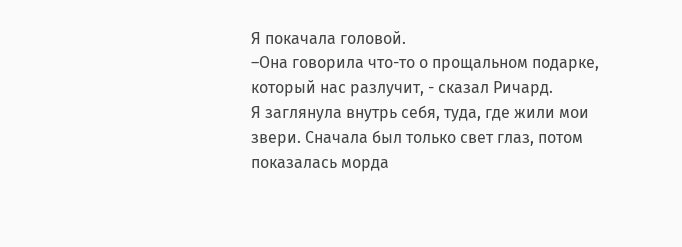Я покачала головой.
–Она говорила что-то о прощальном подарке, который нас разлучит, - сказал Ричард.
Я заглянула внутрь себя, туда, где жили мои звери. Сначала был только свет глаз, потом показалась морда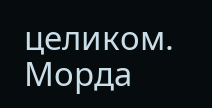целиком. Морда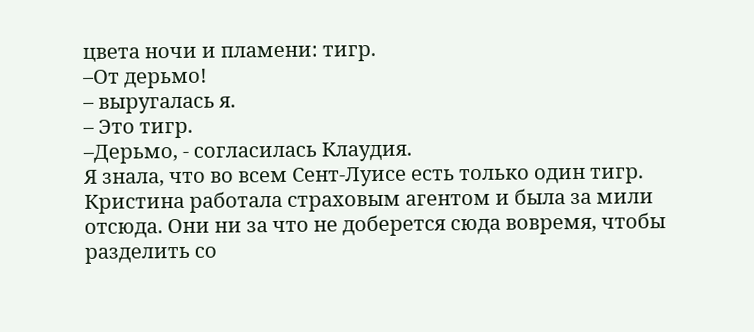цвета ночи и пламени: тигр.
–От дерьмо!
– выругалась я.
– Это тигр.
–Дерьмо, - согласилась Клаудия.
Я знала, что во всем Сент-Луисе есть только один тигр. Кристина работала страховым агентом и была за мили отсюда. Они ни за что не доберется сюда вовремя, чтобы разделить со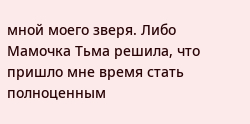мной моего зверя. Либо Мамочка Тьма решила, что пришло мне время стать полноценным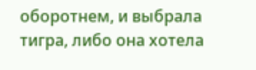оборотнем, и выбрала тигра, либо она хотела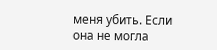меня убить. Если она не могла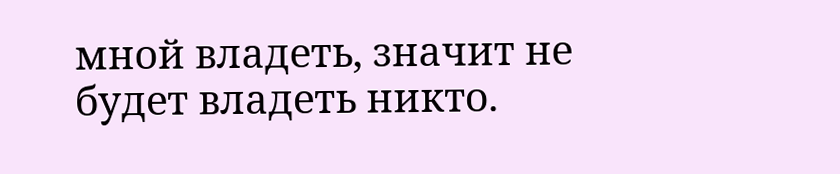мной владеть, значит не будет владеть никто.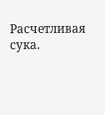Расчетливая сука.